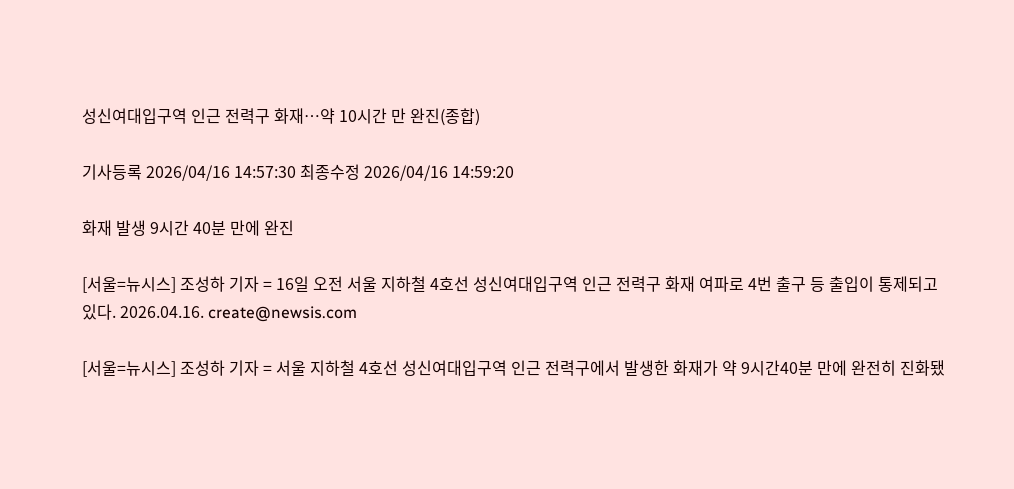성신여대입구역 인근 전력구 화재…약 10시간 만 완진(종합)

기사등록 2026/04/16 14:57:30 최종수정 2026/04/16 14:59:20

화재 발생 9시간 40분 만에 완진

[서울=뉴시스] 조성하 기자 = 16일 오전 서울 지하철 4호선 성신여대입구역 인근 전력구 화재 여파로 4번 출구 등 출입이 통제되고 있다. 2026.04.16. create@newsis.com

[서울=뉴시스] 조성하 기자 = 서울 지하철 4호선 성신여대입구역 인근 전력구에서 발생한 화재가 약 9시간40분 만에 완전히 진화됐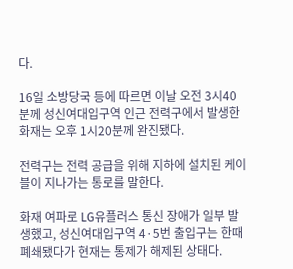다.

16일 소방당국 등에 따르면 이날 오전 3시40분께 성신여대입구역 인근 전력구에서 발생한 화재는 오후 1시20분께 완진됐다.

전력구는 전력 공급을 위해 지하에 설치된 케이블이 지나가는 통로를 말한다.

화재 여파로 LG유플러스 통신 장애가 일부 발생했고, 성신여대입구역 4·5번 출입구는 한때 폐쇄됐다가 현재는 통제가 해제된 상태다.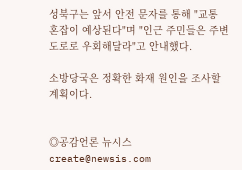성북구는 앞서 안전 문자를 통해 "교통 혼잡이 예상된다"며 "인근 주민들은 주변 도로로 우회해달라"고 안내했다.

소방당국은 정확한 화재 원인을 조사할 계획이다.


◎공감언론 뉴시스 create@newsis.com